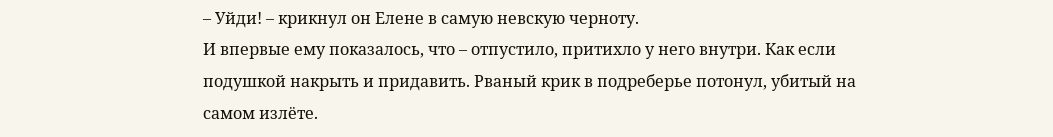– Уйди! – крикнул он Елене в самую невскую черноту.
И впервые ему показалось, что – отпустило, притихло у него внутри. Как если подушкой накрыть и придавить. Рваный крик в подреберье потонул, убитый на самом излёте.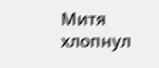Митя хлопнул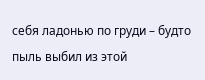себя ладонью по груди – будто пыль выбил из этой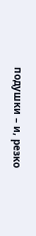подушки – и, резко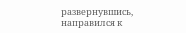развернувшись, направился к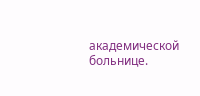академической больнице.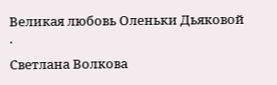Великая любовь Оленьки Дьяковой
·
Светлана Волкова